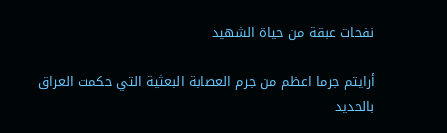نفحات عبقة من حياة الشهيد

أرايتم جرما اعظم من جرم العصابة البعثية التي حكمت العراق بالحديد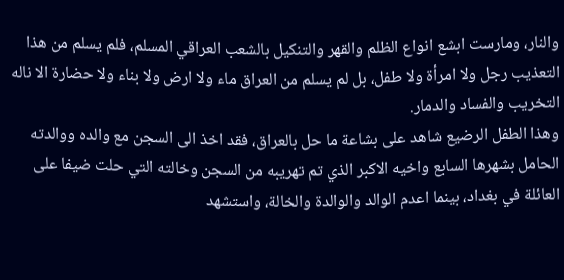والنار، ومارست ابشع انواع الظلم والقهر والتنكيل بالشعب العراقي المسلم، فلم يسلم من هذا التعذيب رجل ولا امرأة ولا طفل، بل لم يسلم من العراق ماء ولا ارض ولا بناء ولا حضارة الا ناله التخريب والفساد والدمار.
وهذا الطفل الرضيع شاهد على بشاعة ما حل بالعراق، فقد اخذ الى السجن مع والده ووالدته الحامل بشهرها السابع واخيه الاكبر الذي تم تهريبه من السجن وخالته التي حلت ضيفا على العائلة في بغداد، بينما اعدم الوالد والوالدة والخالة، واستشهد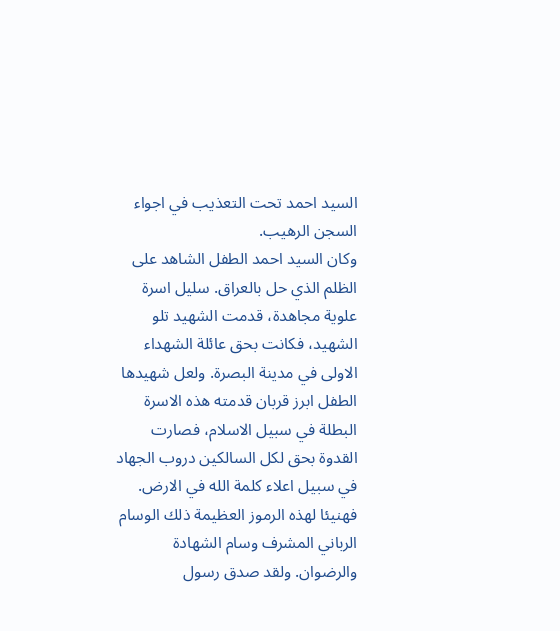السيد احمد تحت التعذيب في اجواء السجن الرهيب.
وكان السيد احمد الطفل الشاهد على الظلم الذي حل بالعراق. سليل اسرة علوية مجاهدة، قدمت الشهيد تلو الشهيد، فكانت بحق عائلة الشهداء الاولى في مدينة البصرة. ولعل شهيدها الطفل ابرز قربان قدمته هذه الاسرة البطلة في سبيل الاسلام، فصارت القدوة بحق لكل السالكين دروب الجهاد في سبيل اعلاء كلمة الله في الارض. فهنيئا لهذه الرموز العظيمة ذلك الوسام الرباني المشرف وسام الشهادة والرضوان. ولقد صدق رسول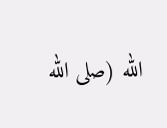الله (صلى الله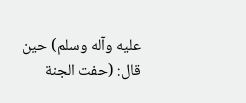عليه وآله وسلم) حين قال: (حفت الجنة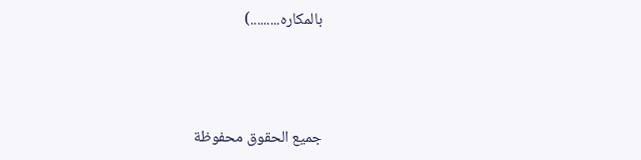بالمكاره.........)



جميع الحقوق محفوظة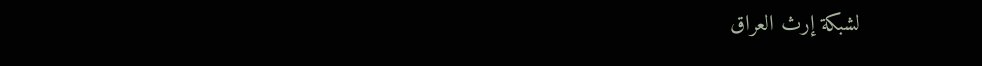لشبكة إرث العراق